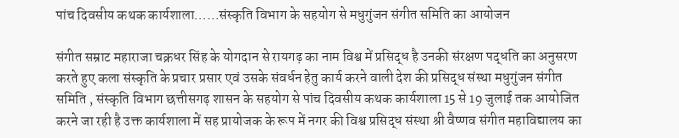पांच दिवसीय कथक कार्यशाला……संस्कृति विभाग के सहयोग से मधुगुंजन संगीत समिति का आयोजन

संगीत सम्राट महाराजा चक्रधर सिंह के योगदान से रायगढ़ का नाम विश्व में प्रसिद्ध है उनकी संरक्षण पद्धति का अनुसरण करते हुए कला संस्कृति के प्रचार प्रसार एवं उसके संवर्धन हेतु कार्य करने वाली देश की प्रसिद्ध संस्था मधुगुंजन संगीत समिति , संस्कृति विभाग छत्तीसगढ़ शासन के सहयोग से पांच दिवसीय कथक कार्यशाला 15 से 19 जुलाई तक आयोजित करने जा रही है उक्त कार्यशाला में सह प्रायोजक के रूप में नगर की विश्व प्रसिद्ध संस्था श्री वैष्णव संगीत महाविद्यालय का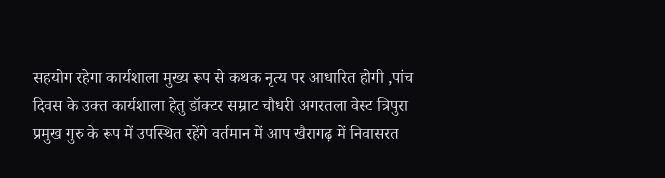सहयोग रहेगा कार्यशाला मुख्य रूप से कथक नृत्य पर आधारित होगी ,पांच दिवस के उक्त कार्यशाला हेतु डॉक्टर सम्राट चौधरी अगरतला वेस्ट त्रिपुरा प्रमुख गुरु के रूप में उपस्थित रहेंगे वर्तमान में आप खैरागढ़ में निवासरत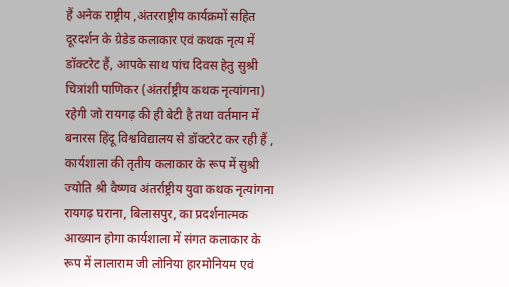हैं अनेक राष्ट्रीय ,अंतरराष्ट्रीय कार्यक्रमों सहित दूरदर्शन के ग्रेडेड कलाकार एवं कथक नृत्य में डॉक्टरेट हैं, आपके साथ पांच दिवस हेतु सुश्री चित्रांशी पाणिकर (अंतर्राष्ट्रीय कथक नृत्यांगना) रहेगी जो रायगढ़ की ही बेटी है तथा वर्तमान में बनारस हिंदू विश्वविद्यालय से डॉक्टरेट कर रही हैं , कार्यशाला की तृतीय कलाकार के रूप में सुश्री ज्योति श्री वैष्णव अंतर्राष्ट्रीय युवा कथक नृत्यांगना रायगढ़ घराना, बिलासपुर, का प्रदर्शनात्मक आख्यान होगा कार्यशाला में संगत कलाकार के रूप में लालाराम जी लोनिया हारमोनियम एवं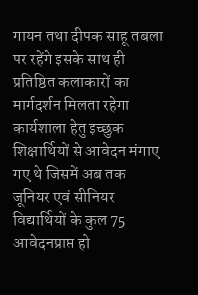गायन तथा दीपक साहू तबला पर रहेंगे इसके साथ ही प्रतिष्ठित कलाकारों का मार्गदर्शन मिलता रहेगा कार्यशाला हेतु इच्छुक शिक्षार्थियों से आवेदन मंगाए गए थे जिसमें अब तक जूनियर एवं सीनियर विद्यार्थियों के कुल 75 आवेदनप्राप्त हो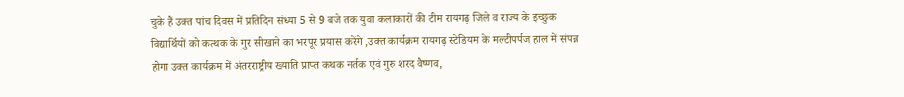चुके हैं उक्त पांच दिवस में प्रतिदिन संध्या 5 से 9 बजे तक युवा कलाकारों की टीम रायगढ़ जिले व राज्य के इच्छुक विद्यार्थियों को कत्थक के गुर सीखाने का भरपूर प्रयास करेंगे ,उक्त कार्यक्रम रायगढ़ स्टेडियम के मल्टीपर्पज हाल में संपन्न होगा उक्त कार्यक्रम में अंतरराष्ट्रीय ख्याति प्राप्त कथक नर्तक एवं गुरु शरद वैष्णव,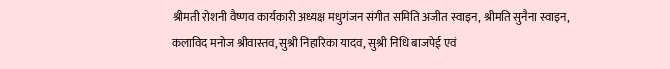श्रीमती रोशनी वैष्णव कार्यकारी अध्यक्ष मधुगंजन संगीत समिति अजीत स्वाइन, श्रीमति सुनैना स्वाइन, कलाविद मनोज श्रीवास्तव,सुश्री निहारिका यादव, सुश्री निधि बाजपेई एवं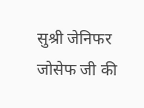सुश्री जेनिफर जोसेफ जी की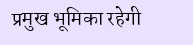प्रमुख भूमिका रहेगी